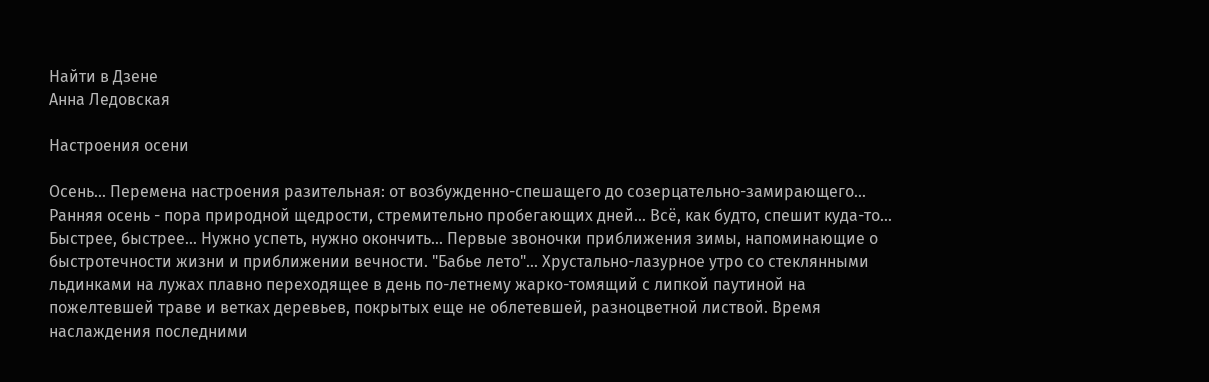Найти в Дзене
Анна Ледовская

Настроения осени

Осень... Перемена настроения разительная: от возбужденно-спешащего до созерцательно-замирающего... Ранняя осень - пора природной щедрости, стремительно пробегающих дней... Всё, как будто, спешит куда-то... Быстрее, быстрее... Нужно успеть, нужно окончить... Первые звоночки приближения зимы, напоминающие о быстротечности жизни и приближении вечности. "Бабье лето"... Хрустально-лазурное утро со стеклянными льдинками на лужах плавно переходящее в день по-летнему жарко-томящий с липкой паутиной на пожелтевшей траве и ветках деревьев, покрытых еще не облетевшей, разноцветной листвой. Время наслаждения последними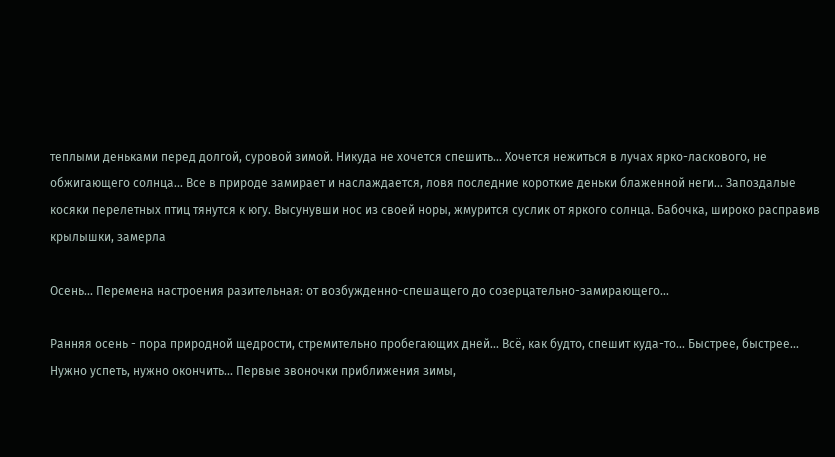теплыми деньками перед долгой, суровой зимой. Никуда не хочется спешить... Хочется нежиться в лучах ярко-ласкового, не обжигающего солнца... Все в природе замирает и наслаждается, ловя последние короткие деньки блаженной неги... Запоздалые косяки перелетных птиц тянутся к югу. Высунувши нос из своей норы, жмурится суслик от яркого солнца. Бабочка, широко расправив крылышки, замерла

Осень... Перемена настроения разительная: от возбужденно-спешащего до созерцательно-замирающего...

Ранняя осень - пора природной щедрости, стремительно пробегающих дней... Всё, как будто, спешит куда-то... Быстрее, быстрее... Нужно успеть, нужно окончить... Первые звоночки приближения зимы,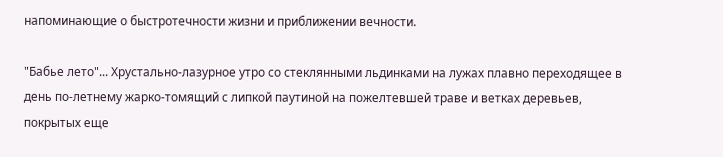напоминающие о быстротечности жизни и приближении вечности.

"Бабье лето"... Хрустально-лазурное утро со стеклянными льдинками на лужах плавно переходящее в день по-летнему жарко-томящий с липкой паутиной на пожелтевшей траве и ветках деревьев, покрытых еще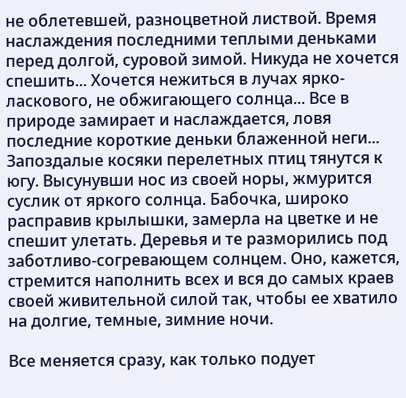не облетевшей, разноцветной листвой. Время наслаждения последними теплыми деньками перед долгой, суровой зимой. Никуда не хочется спешить... Хочется нежиться в лучах ярко-ласкового, не обжигающего солнца... Все в природе замирает и наслаждается, ловя последние короткие деньки блаженной неги... Запоздалые косяки перелетных птиц тянутся к югу. Высунувши нос из своей норы, жмурится суслик от яркого солнца. Бабочка, широко расправив крылышки, замерла на цветке и не спешит улетать. Деревья и те разморились под заботливо-согревающем солнцем. Оно, кажется, стремится наполнить всех и вся до самых краев своей живительной силой так, чтобы ее хватило на долгие, темные, зимние ночи.

Все меняется сразу, как только подует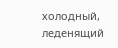холодный, леденящий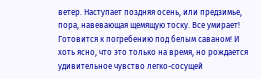ветер. Наступает поздняя осень, или предзимье, пора, навевающая щемящую тоску. Все умирает! Готовится к погребению под белым саваном! И хоть ясно, что это только на время, но рождается удивительное чувство легко-сосущей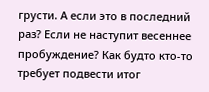грусти. А если это в последний раз? Если не наступит весеннее пробуждение? Как будто кто-то требует подвести итог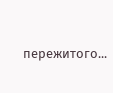пережитого...